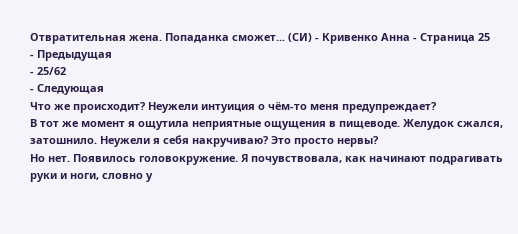Отвратительная жена. Попаданка сможет... (СИ) - Кривенко Анна - Страница 25
- Предыдущая
- 25/62
- Следующая
Что же происходит? Неужели интуиция о чём-то меня предупреждает?
В тот же момент я ощутила неприятные ощущения в пищеводе. Желудок сжался, затошнило. Неужели я себя накручиваю? Это просто нервы?
Но нет. Появилось головокружение. Я почувствовала, как начинают подрагивать руки и ноги, словно у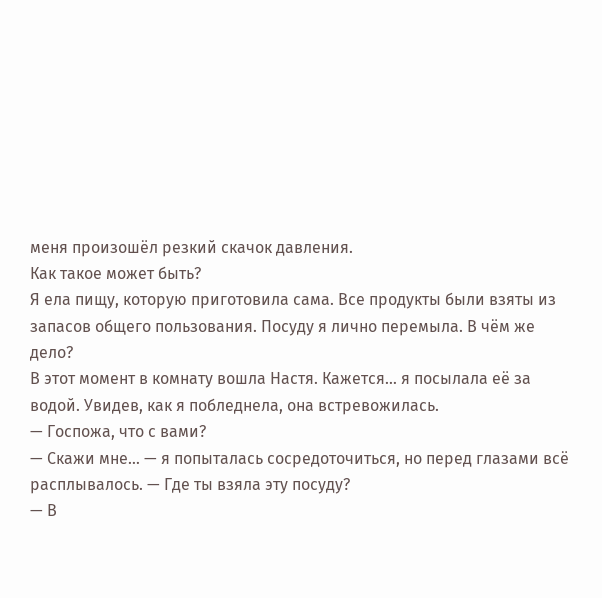меня произошёл резкий скачок давления.
Как такое может быть?
Я ела пищу, которую приготовила сама. Все продукты были взяты из запасов общего пользования. Посуду я лично перемыла. В чём же дело?
В этот момент в комнату вошла Настя. Кажется… я посылала её за водой. Увидев, как я побледнела, она встревожилась.
— Госпожа, что с вами?
— Скажи мне… — я попыталась сосредоточиться, но перед глазами всё расплывалось. — Где ты взяла эту посуду?
— В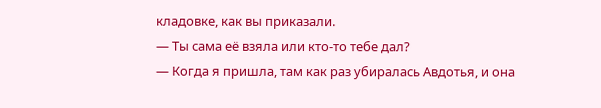кладовке, как вы приказали.
— Ты сама её взяла или кто-то тебе дал?
— Когда я пришла, там как раз убиралась Авдотья, и она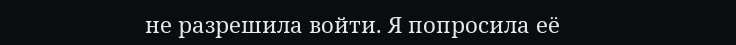не разрешила войти. Я попросила её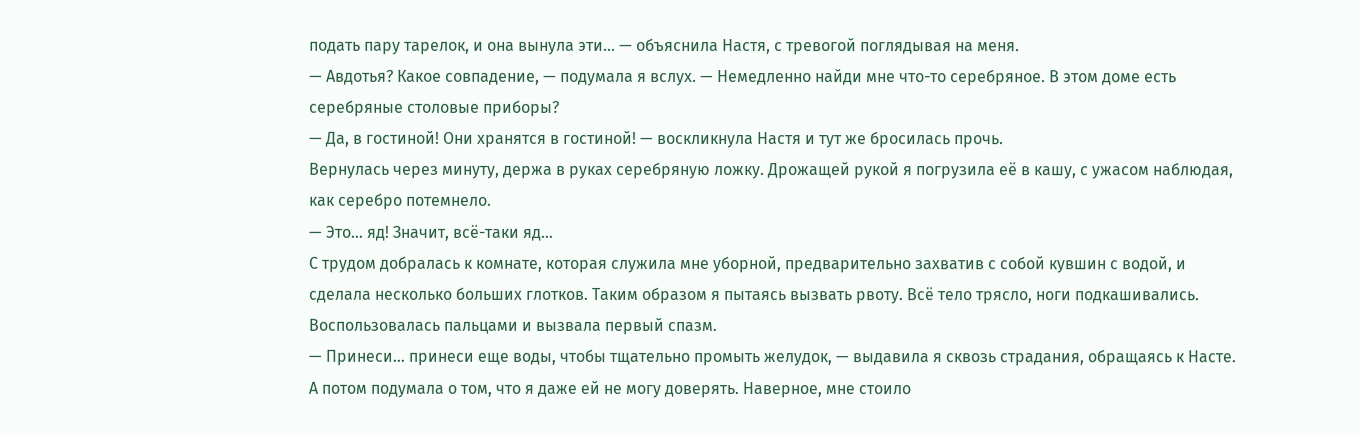подать пару тарелок, и она вынула эти… — объяснила Настя, с тревогой поглядывая на меня.
— Авдотья? Какое совпадение, — подумала я вслух. — Немедленно найди мне что-то серебряное. В этом доме есть серебряные столовые приборы?
— Да, в гостиной! Они хранятся в гостиной! — воскликнула Настя и тут же бросилась прочь.
Вернулась через минуту, держа в руках серебряную ложку. Дрожащей рукой я погрузила её в кашу, с ужасом наблюдая, как серебро потемнело.
— Это… яд! Значит, всё-таки яд…
С трудом добралась к комнате, которая служила мне уборной, предварительно захватив с собой кувшин с водой, и сделала несколько больших глотков. Таким образом я пытаясь вызвать рвоту. Всё тело трясло, ноги подкашивались.
Воспользовалась пальцами и вызвала первый спазм.
— Принеси… принеси еще воды, чтобы тщательно промыть желудок, — выдавила я сквозь страдания, обращаясь к Насте. А потом подумала о том, что я даже ей не могу доверять. Наверное, мне стоило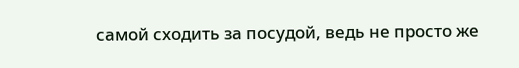самой сходить за посудой, ведь не просто же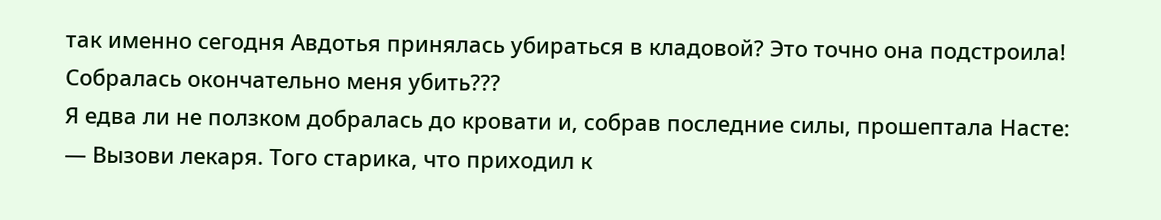так именно сегодня Авдотья принялась убираться в кладовой? Это точно она подстроила! Собралась окончательно меня убить???
Я едва ли не ползком добралась до кровати и, собрав последние силы, прошептала Насте:
— Вызови лекаря. Того старика, что приходил к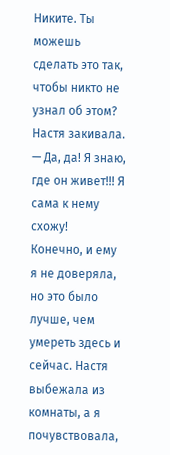Никите. Ты можешь сделать это так, чтобы никто не узнал об этом?
Настя закивала.
— Да, да! Я знаю, где он живет!!! Я сама к нему схожу!
Конечно, и ему я не доверяла, но это было лучше, чем умереть здесь и сейчас. Настя выбежала из комнаты, а я почувствовала,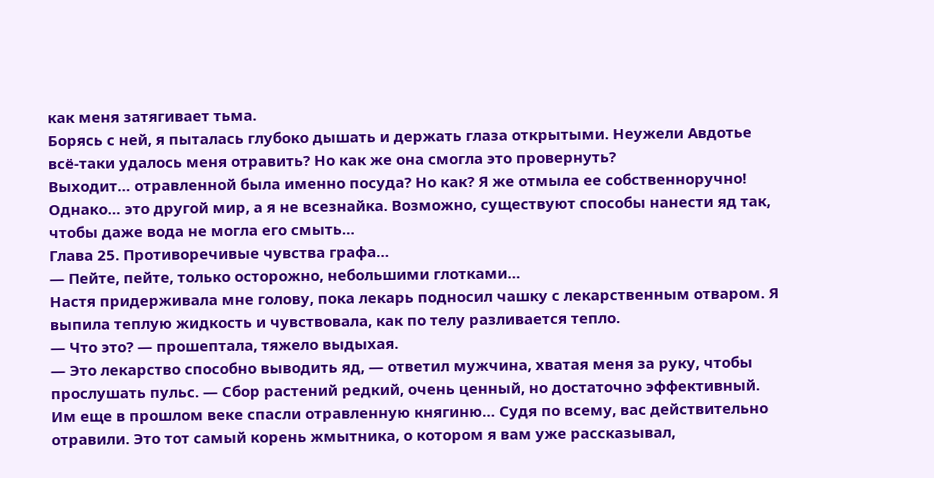как меня затягивает тьма.
Борясь с ней, я пыталась глубоко дышать и держать глаза открытыми. Неужели Авдотье всё-таки удалось меня отравить? Но как же она смогла это провернуть?
Выходит… отравленной была именно посуда? Но как? Я же отмыла ее собственноручно!
Однако… это другой мир, а я не всезнайка. Возможно, существуют способы нанести яд так, чтобы даже вода не могла его смыть…
Глава 25. Противоречивые чувства графа…
— Пейте, пейте, только осторожно, небольшими глотками…
Настя придерживала мне голову, пока лекарь подносил чашку с лекарственным отваром. Я выпила теплую жидкость и чувствовала, как по телу разливается тепло.
— Что это? — прошептала, тяжело выдыхая.
— Это лекарство способно выводить яд, — ответил мужчина, хватая меня за руку, чтобы прослушать пульс. — Сбор растений редкий, очень ценный, но достаточно эффективный. Им еще в прошлом веке спасли отравленную княгиню… Судя по всему, вас действительно отравили. Это тот самый корень жмытника, о котором я вам уже рассказывал,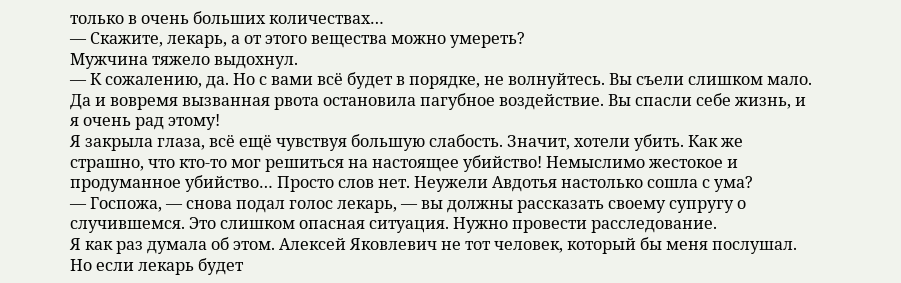только в очень больших количествах…
— Скажите, лекарь, а от этого вещества можно умереть?
Мужчина тяжело выдохнул.
— К сожалению, да. Но с вами всё будет в порядке, не волнуйтесь. Вы съели слишком мало. Да и вовремя вызванная рвота остановила пагубное воздействие. Вы спасли себе жизнь, и я очень рад этому!
Я закрыла глаза, всё ещё чувствуя большую слабость. Значит, хотели убить. Как же страшно, что кто-то мог решиться на настоящее убийство! Немыслимо жестокое и продуманное убийство… Просто слов нет. Неужели Авдотья настолько сошла с ума?
— Госпожа, — снова подал голос лекарь, — вы должны рассказать своему супругу о случившемся. Это слишком опасная ситуация. Нужно провести расследование.
Я как раз думала об этом. Алексей Яковлевич не тот человек, который бы меня послушал. Но если лекарь будет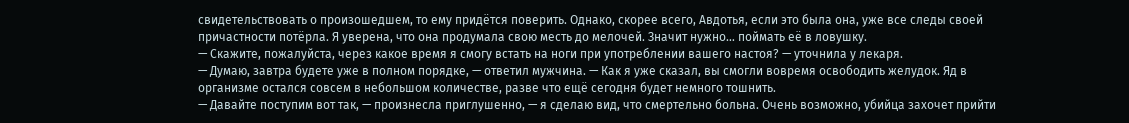свидетельствовать о произошедшем, то ему придётся поверить. Однако, скорее всего, Авдотья, если это была она, уже все следы своей причастности потёрла. Я уверена, что она продумала свою месть до мелочей. Значит нужно… поймать её в ловушку.
— Скажите, пожалуйста, через какое время я смогу встать на ноги при употреблении вашего настоя? — уточнила у лекаря.
— Думаю, завтра будете уже в полном порядке, — ответил мужчина. — Как я уже сказал, вы смогли вовремя освободить желудок. Яд в организме остался совсем в небольшом количестве, разве что ещё сегодня будет немного тошнить.
— Давайте поступим вот так, — произнесла приглушенно, — я сделаю вид, что смертельно больна. Очень возможно, убийца захочет прийти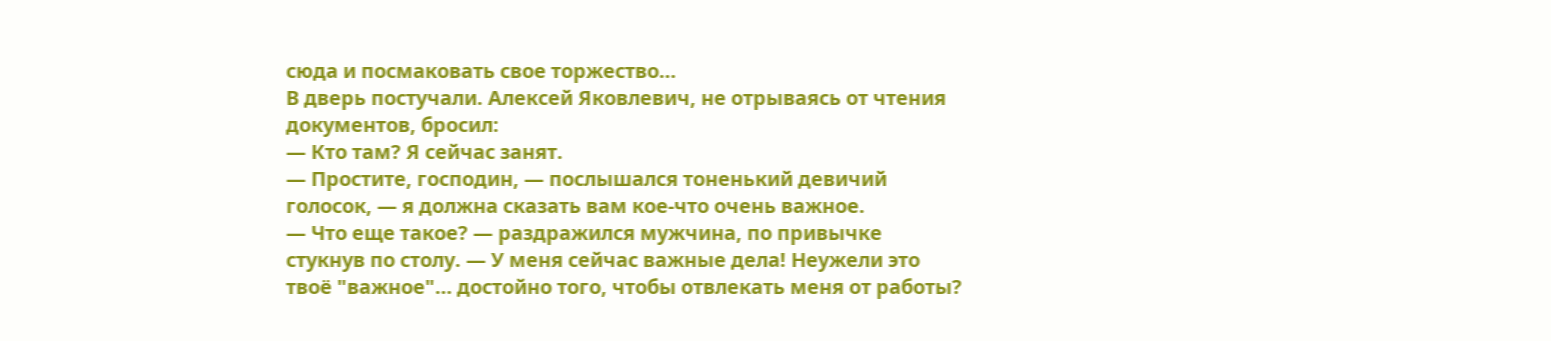сюда и посмаковать свое торжество…
В дверь постучали. Алексей Яковлевич, не отрываясь от чтения документов, бросил:
— Кто там? Я сейчас занят.
— Простите, господин, — послышался тоненький девичий голосок, — я должна сказать вам кое-что очень важное.
— Что еще такое? — раздражился мужчина, по привычке стукнув по столу. — У меня сейчас важные дела! Неужели это твоё "важное"… достойно того, чтобы отвлекать меня от работы?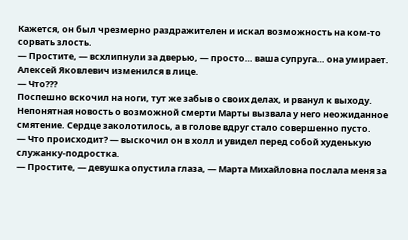Кажется, он был чрезмерно раздражителен и искал возможность на ком-то сорвать злость.
— Простите, — всхлипнули за дверью, — просто… ваша супруга… она умирает.
Алексей Яковлевич изменился в лице.
— Что???
Поспешно вскочил на ноги, тут же забыв о своих делах, и рванул к выходу. Непонятная новость о возможной смерти Марты вызвала у него неожиданное смятение. Сердце заколотилось, а в голове вдруг стало совершенно пусто.
— Что происходит? — выскочил он в холл и увидел перед собой худенькую служанку-подростка.
— Простите, — девушка опустила глаза, — Марта Михайловна послала меня за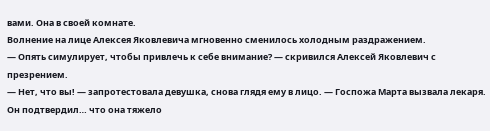вами. Она в своей комнате.
Волнение на лице Алексея Яковлевича мгновенно сменилось холодным раздражением.
— Опять симулирует, чтобы привлечь к себе внимание? — скривился Алексей Яковлевич с презрением.
— Нет, что вы! — запротестовала девушка, снова глядя ему в лицо. — Госпожа Марта вызвала лекаря. Он подтвердил… что она тяжело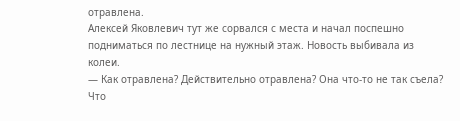отравлена.
Алексей Яковлевич тут же сорвался с места и начал поспешно подниматься по лестнице на нужный этаж. Новость выбивала из колеи.
— Как отравлена? Действительно отравлена? Она что-то не так съела? Что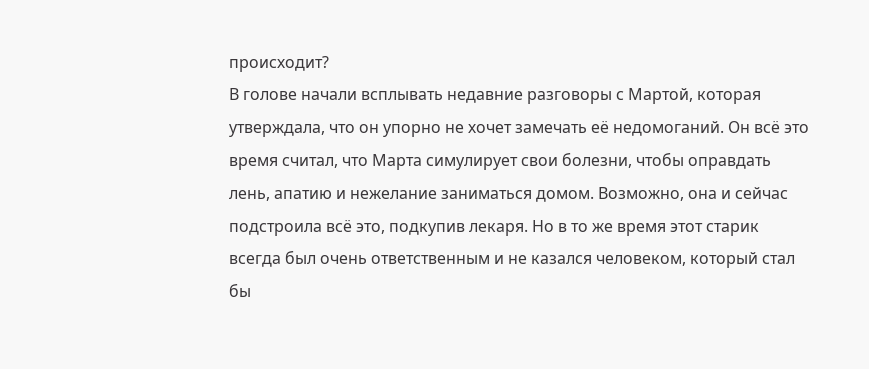происходит?
В голове начали всплывать недавние разговоры с Мартой, которая утверждала, что он упорно не хочет замечать её недомоганий. Он всё это время считал, что Марта симулирует свои болезни, чтобы оправдать лень, апатию и нежелание заниматься домом. Возможно, она и сейчас подстроила всё это, подкупив лекаря. Но в то же время этот старик всегда был очень ответственным и не казался человеком, который стал бы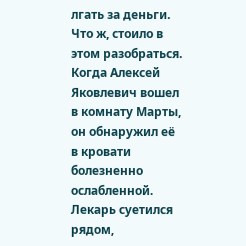лгать за деньги.
Что ж, стоило в этом разобраться.
Когда Алексей Яковлевич вошел в комнату Марты, он обнаружил её в кровати болезненно ослабленной. Лекарь суетился рядом,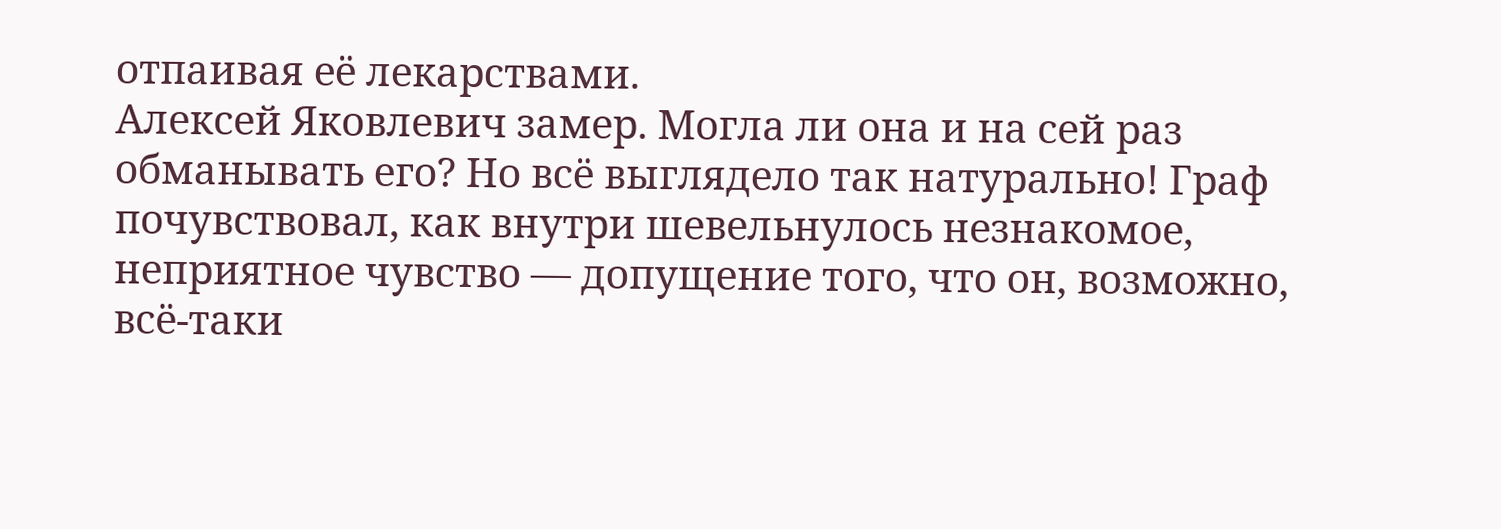отпаивая её лекарствами.
Алексей Яковлевич замер. Могла ли она и на сей раз обманывать его? Но всё выглядело так натурально! Граф почувствовал, как внутри шевельнулось незнакомое, неприятное чувство — допущение того, что он, возможно, всё-таки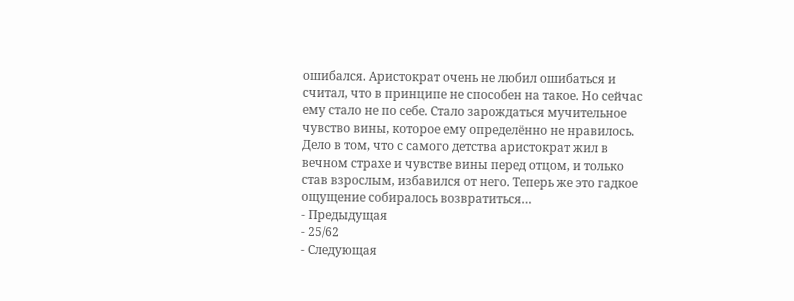ошибался. Аристократ очень не любил ошибаться и считал, что в принципе не способен на такое. Но сейчас ему стало не по себе. Стало зарождаться мучительное чувство вины, которое ему определённо не нравилось. Дело в том, что с самого детства аристократ жил в вечном страхе и чувстве вины перед отцом, и только став взрослым, избавился от него. Теперь же это гадкое ощущение собиралось возвратиться…
- Предыдущая
- 25/62
- Следующая